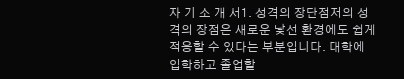자 기 소 개 서1. 성격의 장단점저의 성격의 장점은 새로운 낯선 환경에도 쉽게 적응할 수 있다는 부분입니다. 대학에 입학하고 졸업할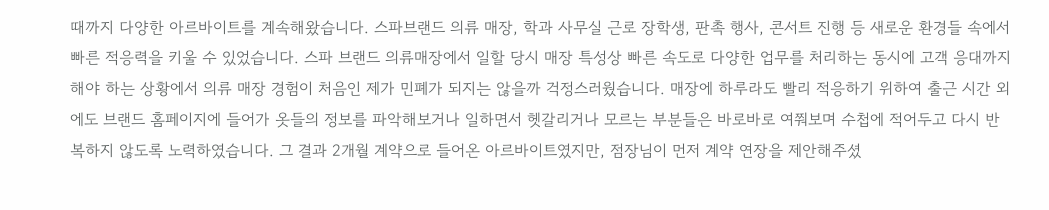때까지 다양한 아르바이트를 계속해왔습니다. 스파브랜드 의류 매장, 학과 사무실 근로 장학생, 판촉 행사, 콘서트 진행 등 새로운 환경들 속에서 빠른 적응력을 키울 수 있었습니다. 스파 브랜드 의류매장에서 일할 당시 매장 특성상 빠른 속도로 다양한 업무를 처리하는 동시에 고객 응대까지 해야 하는 상황에서 의류 매장 경험이 처음인 제가 민폐가 되지는 않을까 걱정스러웠습니다. 매장에 하루라도 빨리 적응하기 위하여 출근 시간 외에도 브랜드 홈페이지에 들어가 옷들의 정보를 파악해보거나 일하면서 헷갈리거나 모르는 부분들은 바로바로 여쭤보며 수첩에 적어두고 다시 반복하지 않도록 노력하였습니다. 그 결과 2개월 계약으로 들어온 아르바이트였지만, 점장님이 먼저 계약 연장을 제안해주셨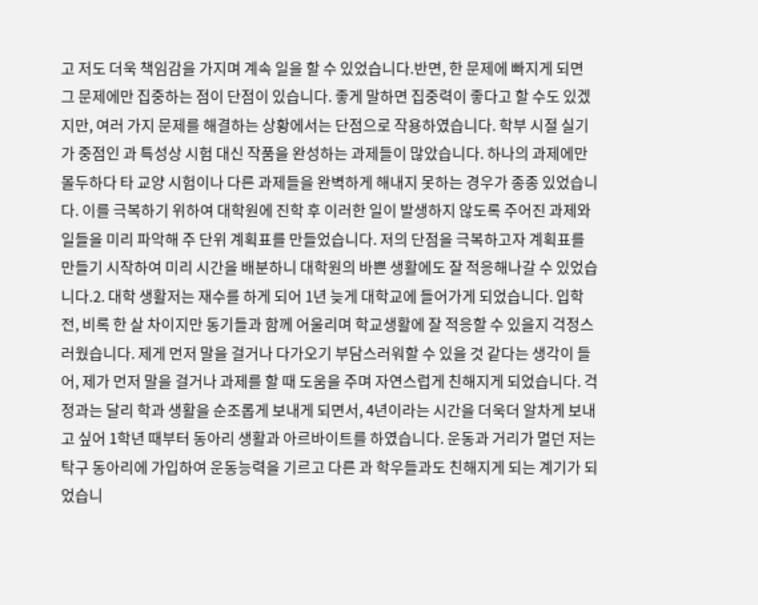고 저도 더욱 책임감을 가지며 계속 일을 할 수 있었습니다.반면, 한 문제에 빠지게 되면 그 문제에만 집중하는 점이 단점이 있습니다. 좋게 말하면 집중력이 좋다고 할 수도 있겠지만, 여러 가지 문제를 해결하는 상황에서는 단점으로 작용하였습니다. 학부 시절 실기가 중점인 과 특성상 시험 대신 작품을 완성하는 과제들이 많았습니다. 하나의 과제에만 몰두하다 타 교양 시험이나 다른 과제들을 완벽하게 해내지 못하는 경우가 종종 있었습니다. 이를 극복하기 위하여 대학원에 진학 후 이러한 일이 발생하지 않도록 주어진 과제와 일들을 미리 파악해 주 단위 계획표를 만들었습니다. 저의 단점을 극복하고자 계획표를 만들기 시작하여 미리 시간을 배분하니 대학원의 바쁜 생활에도 잘 적응해나갈 수 있었습니다.2. 대학 생활저는 재수를 하게 되어 1년 늦게 대학교에 들어가게 되었습니다. 입학 전, 비록 한 살 차이지만 동기들과 함께 어울리며 학교생활에 잘 적응할 수 있을지 걱정스러웠습니다. 제게 먼저 말을 걸거나 다가오기 부담스러워할 수 있을 것 같다는 생각이 들어, 제가 먼저 말을 걸거나 과제를 할 때 도움을 주며 자연스럽게 친해지게 되었습니다. 걱정과는 달리 학과 생활을 순조롭게 보내게 되면서, 4년이라는 시간을 더욱더 알차게 보내고 싶어 1학년 때부터 동아리 생활과 아르바이트를 하였습니다. 운동과 거리가 멀던 저는 탁구 동아리에 가입하여 운동능력을 기르고 다른 과 학우들과도 친해지게 되는 계기가 되었습니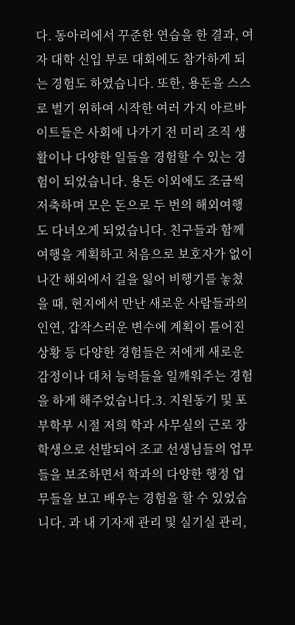다. 동아리에서 꾸준한 연습을 한 결과, 여자 대학 신입 부로 대회에도 참가하게 되는 경험도 하였습니다. 또한, 용돈을 스스로 벌기 위하여 시작한 여러 가지 아르바이트들은 사회에 나가기 전 미리 조직 생활이나 다양한 일들을 경험할 수 있는 경험이 되었습니다. 용돈 이외에도 조금씩 저축하며 모은 돈으로 두 번의 해외여행도 다녀오게 되었습니다. 친구들과 함께 여행을 계획하고 처음으로 보호자가 없이 나간 해외에서 길을 잃어 비행기를 놓쳤을 때, 현지에서 만난 새로운 사람들과의 인연, 갑작스러운 변수에 계획이 틀어진 상황 등 다양한 경험들은 저에게 새로운 감정이나 대처 능력들을 일깨워주는 경험을 하게 해주었습니다.3. 지원동기 및 포부학부 시절 저희 학과 사무실의 근로 장학생으로 선발되어 조교 선생님들의 업무들을 보조하면서 학과의 다양한 행정 업무들을 보고 배우는 경험을 할 수 있었습니다. 과 내 기자재 관리 및 실기실 관리,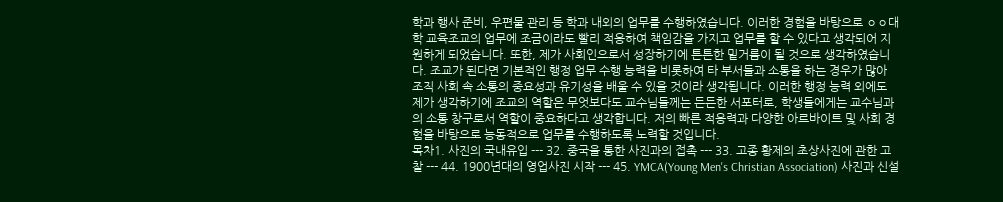학과 행사 준비, 우편물 관리 등 학과 내외의 업무를 수행하였습니다. 이러한 경험을 바탕으로 ㅇㅇ대학 교육조교의 업무에 조금이라도 빨리 적응하여 책임감을 가지고 업무를 할 수 있다고 생각되어 지원하게 되었습니다. 또한, 제가 사회인으로서 성장하기에 튼튼한 밑거름이 될 것으로 생각하였습니다. 조교가 된다면 기본적인 행정 업무 수행 능력을 비롯하여 타 부서들과 소통을 하는 경우가 많아 조직 사회 속 소통의 중요성과 유기성을 배울 수 있을 것이라 생각됩니다. 이러한 행정 능력 외에도 제가 생각하기에 조교의 역할은 무엇보다도 교수님들께는 든든한 서포터로, 학생들에게는 교수님과의 소통 창구로서 역할이 중요하다고 생각합니다. 저의 빠른 적응력과 다양한 아르바이트 및 사회 경험을 바탕으로 능동적으로 업무를 수행하도록 노력할 것입니다.
목차1. 사진의 국내유입 --- 32. 중국을 통한 사진과의 접촉 --- 33. 고종 황제의 초상사진에 관한 고찰 --- 44. 1900년대의 영업사진 시작 --- 45. YMCA(Young Men's Christian Association) 사진과 신설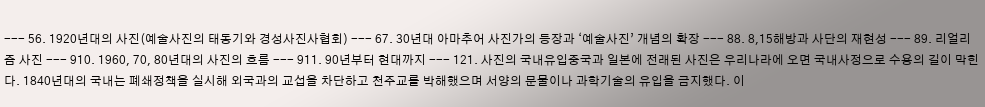--- 56. 1920년대의 사진(예술사진의 태동기와 경성사진사협회) --- 67. 30년대 아마추어 사진가의 등장과 ‘예술사진’ 개념의 확장 --- 88. 8,15해방과 사단의 재현성 --- 89. 리얼리즘 사진 --- 910. 1960, 70, 80년대의 사진의 흐름 --- 911. 90년부터 현대까지 --- 121. 사진의 국내유입중국과 일본에 전래된 사진은 우리나라에 오면 국내사정으로 수용의 길이 막힌다. 1840년대의 국내는 폐쇄정책을 실시해 외국과의 교섭을 차단하고 천주교를 박해했으며 서양의 문물이나 과학기술의 유입을 금지했다. 이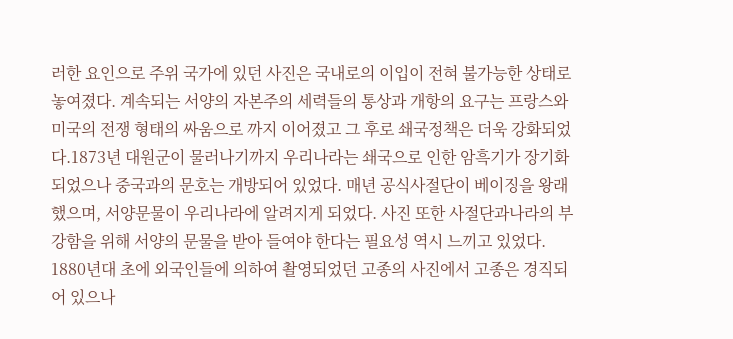러한 요인으로 주위 국가에 있던 사진은 국내로의 이입이 전혀 불가능한 상태로 놓여졌다. 계속되는 서양의 자본주의 세력들의 통상과 개항의 요구는 프랑스와 미국의 전쟁 형태의 싸움으로 까지 이어졌고 그 후로 쇄국정책은 더욱 강화되었다.1873년 대원군이 물러나기까지 우리나라는 쇄국으로 인한 암흑기가 장기화 되었으나 중국과의 문호는 개방되어 있었다. 매년 공식사절단이 베이징을 왕래했으며, 서양문물이 우리나라에 알려지게 되었다. 사진 또한 사절단과나라의 부강함을 위해 서양의 문물을 받아 들여야 한다는 필요성 역시 느끼고 있었다. 1880년대 초에 외국인들에 의하여 촬영되었던 고종의 사진에서 고종은 경직되어 있으나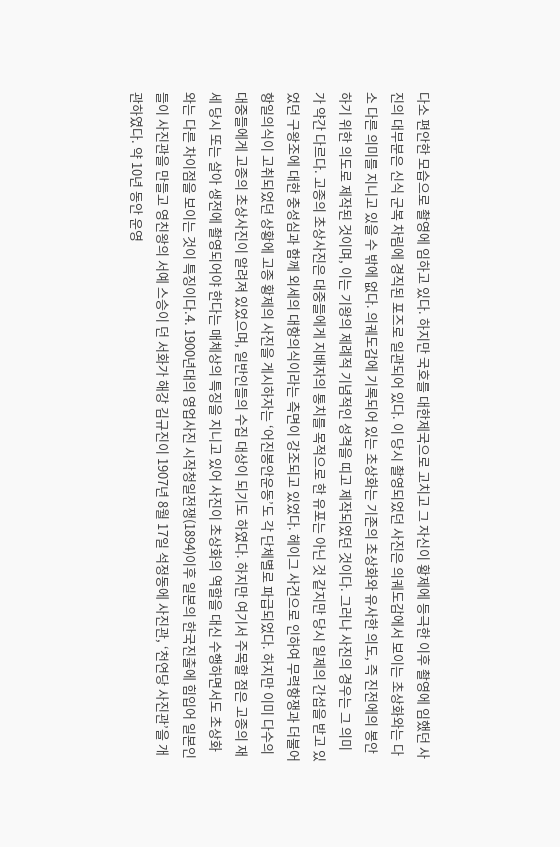다소 편안한 모습으로 촬영에 임하고 있다. 하지만 국호를 대한제국으로 고치고 그 자신이 황제에 등극한 이후 촬영에 임했던 사진의 대부분은 신식 군복 차림에 경직된 포즈로 일관되어 있다. 이 당시 촬영되었던 사진은 의궤도감에서 보이는 초상화와는 다소 다른 의미를 지니고 있을 수 밖에 없다. 의궤도감에 기록되어 있는 초상화는 기존의 초상화와 유사한 의도, 즉 진전에의 봉안하기 위한 의도로 제작된 것이며, 이는 기왕의 제례적 기념적인 성격을 띠고 제작되었던 것이다. 그러나 사진의 경우는 그 의미가 약간 다르다. 고종의 초상사진은 대중들에게 지배자의 통치를 목적으로 한 유포는 아닌 것 같지만 당시 일제의 간섭을 받고 있었던 구왕조에 대한 충성심과 함께 외세의 대항의식이라는 측면이 강조되고 있었다. 헤이그 사건으로 인하여 무력항쟁과 더불어 항일의식이 고취되었던 상황에 고종 황제의 사진을 게시하자는 ‘어진봉안운동’도 각 단체별로 파급되었다. 하지만 이미 다수의 대중들에게 고종의 초상사진이 알려져 있었으며, 일반인들의 수집 대상이 되기도 하였다. 하지만 여기서 주목할 점은 고종의 재세 당시 또는 살아 생전에 촬영되어야 한다는 매체상의 특징을 지니고 있어 사진이 초상화의 역할을 대신 수행하면서도 초상화와는 다른 차이점을 보이는 것이 특징이다.4. 1900년대의 영업사진 시작청일전쟁(1894)이후 일본의 한국진출에 힘입어 일본인들이 사진관을 만들고 영친왕의 서예 스승이 던 서화가 해강 김규진이 1907년 8월 17일 석정동에 사진관, ‘천연당 사진관’을 개관하였다. 약 10년 동안 운영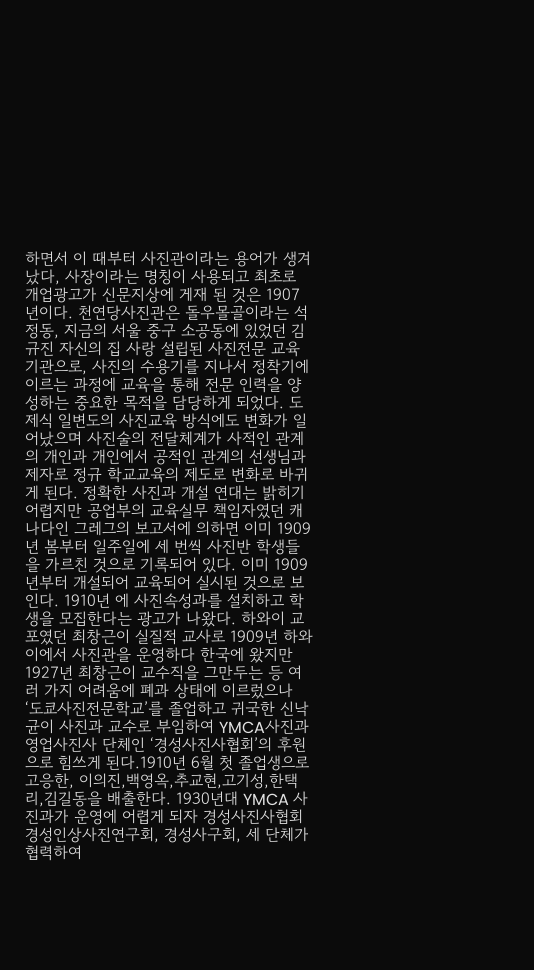하면서 이 때부터 사진관이라는 용어가 생겨났다, 사장이라는 명칭이 사용되고 최초로 개업광고가 신문지상에 게재 된 것은 1907년이다. 천연당사진관은 돌우몰골이라는 석정동, 지금의 서울 중구 소공동에 있었던 김규진 자신의 집 사랑 설립된 사진전문 교육기관으로, 사진의 수용기를 지나서 정착기에 이르는 과정에 교육을 통해 전문 인력을 양성하는 중요한 목적을 담당하게 되었다. 도제식 일변도의 사진교육 방식에도 변화가 일어났으며 사진술의 전달체계가 사적인 관계의 개인과 개인에서 공적인 관계의 선생님과 제자로 정규 학교교육의 제도로 변화로 바귀게 된다. 정확한 사진과 개설 연대는 밝히기 어렵지만 공업부의 교육실무 책임자였던 캐나다인 그레그의 보고서에 의하면 이미 1909년 봄부터 일주일에 세 번씩 사진반 학생들을 가르친 것으로 기록되어 있다. 이미 1909년부터 개설되어 교육되어 실시된 것으로 보인다. 1910년 에 사진속성과를 설치하고 학생을 모집한다는 광고가 나왔다. 하와이 교포였던 최창근이 실질적 교사로 1909년 하와이에서 사진관을 운영하다 한국에 왔지만 1927년 최창근이 교수직을 그만두는 등 여러 가지 어려움에 폐과 상태에 이르렀으나 ‘도쿄사진전문학교’를 졸업하고 귀국한 신낙균이 사진과 교수로 부임하여 YMCA사진과 영업사진사 단체인 ‘경성사진사협회’의 후원으로 힘쓰게 된다.1910년 6월 첫 졸업생으로 고응한, 이의진,백영옥,추교현,고기성,한택리,김길동을 배출한다. 1930년대 YMCA 사진과가 운영에 어렵게 되자 경성사진사협회 경성인상사진연구회, 경성사구회, 세 단체가 협력하여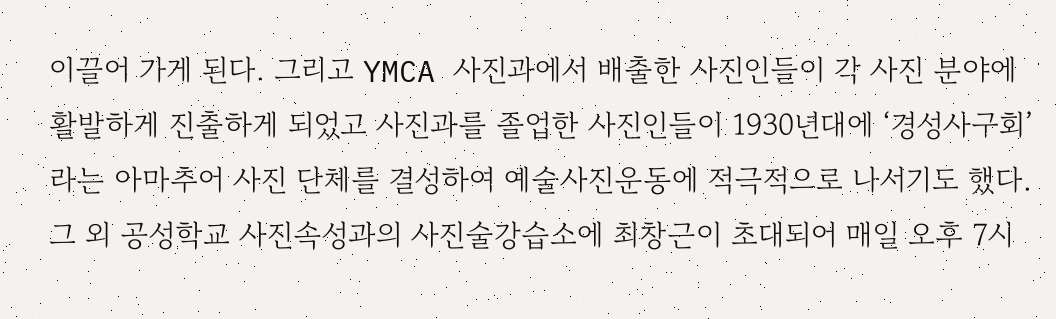이끌어 가게 된다. 그리고 YMCA 사진과에서 배출한 사진인들이 각 사진 분야에 활발하게 진출하게 되었고 사진과를 졸업한 사진인들이 1930년대에 ‘경성사구회’라는 아마추어 사진 단체를 결성하여 예술사진운동에 적극적으로 나서기도 했다. 그 외 공성학교 사진속성과의 사진술강습소에 최창근이 초대되어 매일 오후 7시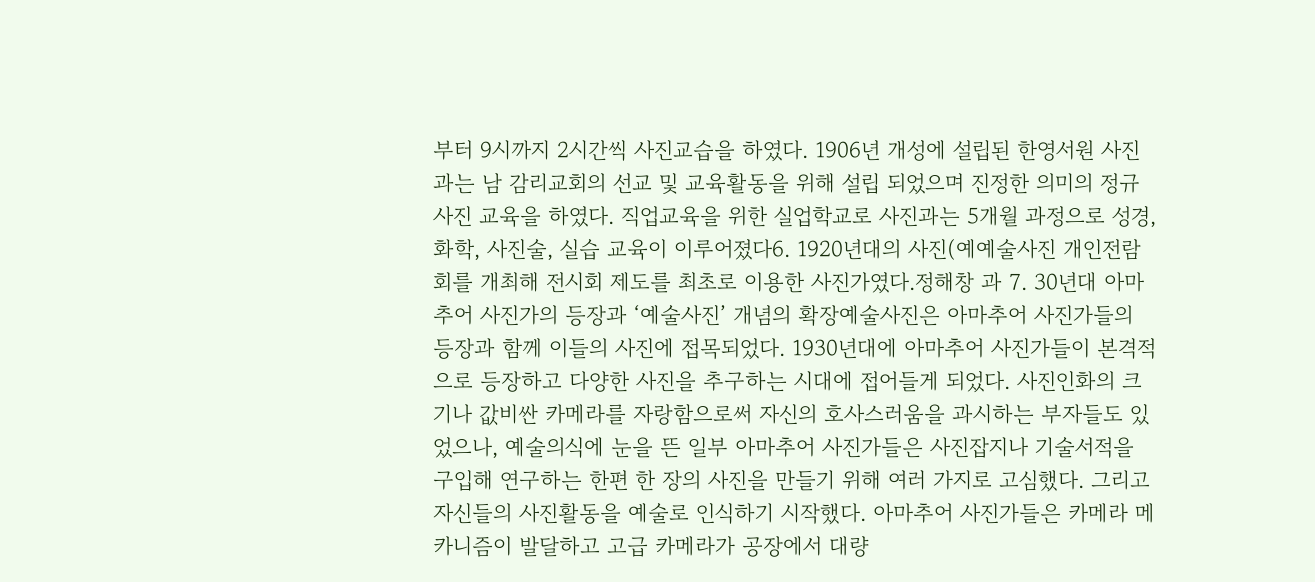부터 9시까지 2시간씩 사진교습을 하였다. 1906년 개성에 설립된 한영서원 사진과는 남 감리교회의 선교 및 교육활동을 위해 설립 되었으며 진정한 의미의 정규사진 교육을 하였다. 직업교육을 위한 실업학교로 사진과는 5개월 과정으로 성경,화학, 사진술, 실습 교육이 이루어졌다6. 1920년대의 사진(예예술사진 개인전람회를 개최해 전시회 제도를 최초로 이용한 사진가였다.정해창 과 7. 30년대 아마추어 사진가의 등장과 ‘예술사진’ 개념의 확장예술사진은 아마추어 사진가들의 등장과 함께 이들의 사진에 접목되었다. 1930년대에 아마추어 사진가들이 본격적으로 등장하고 다양한 사진을 추구하는 시대에 접어들게 되었다. 사진인화의 크기나 값비싼 카메라를 자랑함으로써 자신의 호사스러움을 과시하는 부자들도 있었으나, 예술의식에 눈을 뜬 일부 아마추어 사진가들은 사진잡지나 기술서적을 구입해 연구하는 한편 한 장의 사진을 만들기 위해 여러 가지로 고심했다. 그리고 자신들의 사진활동을 예술로 인식하기 시작했다. 아마추어 사진가들은 카메라 메카니즘이 발달하고 고급 카메라가 공장에서 대량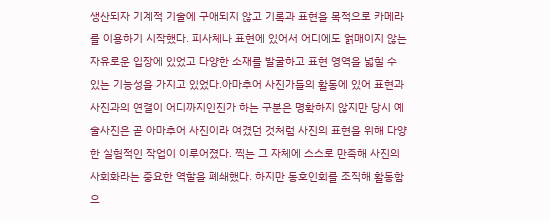생산되자 기계적 기술에 구애되지 않고 기록과 표현을 목적으로 카메라를 이용하기 시작했다. 피사체나 표현에 있어서 어디에도 얽매이지 않는 자유로운 입장에 있었고 다양한 소재를 발굴하고 표현 영역을 넓힐 수 있는 기능성을 가지고 있었다.아마추어 사진가들의 활동에 있어 표현과 사진과의 연결이 어디까지인진가 하는 구분은 명확하지 않지만 당시 예술사진은 곧 아마추어 사진이라 여겼던 것처럼 사진의 표현을 위해 다양한 실험적인 작업이 이루어졌다. 찍는 그 자체에 스스로 만족해 사진의 사회화라는 중요한 역할을 폐쇄했다. 하지만 동호인회를 조직해 활동함으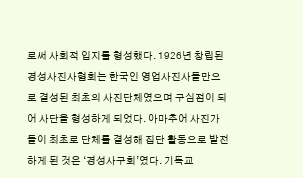로써 사회적 입지를 형성했다. 1926년 창립된 경성사진사협회는 한국인 영업사진사들만으로 결성된 최초의 사진단체였으며 구심점이 되어 사단을 형성하게 되었다. 아마추어 사진가들이 최초로 단체를 결성해 집단 활동으로 발전하게 된 것은 ‘경성사구회’였다. 기독교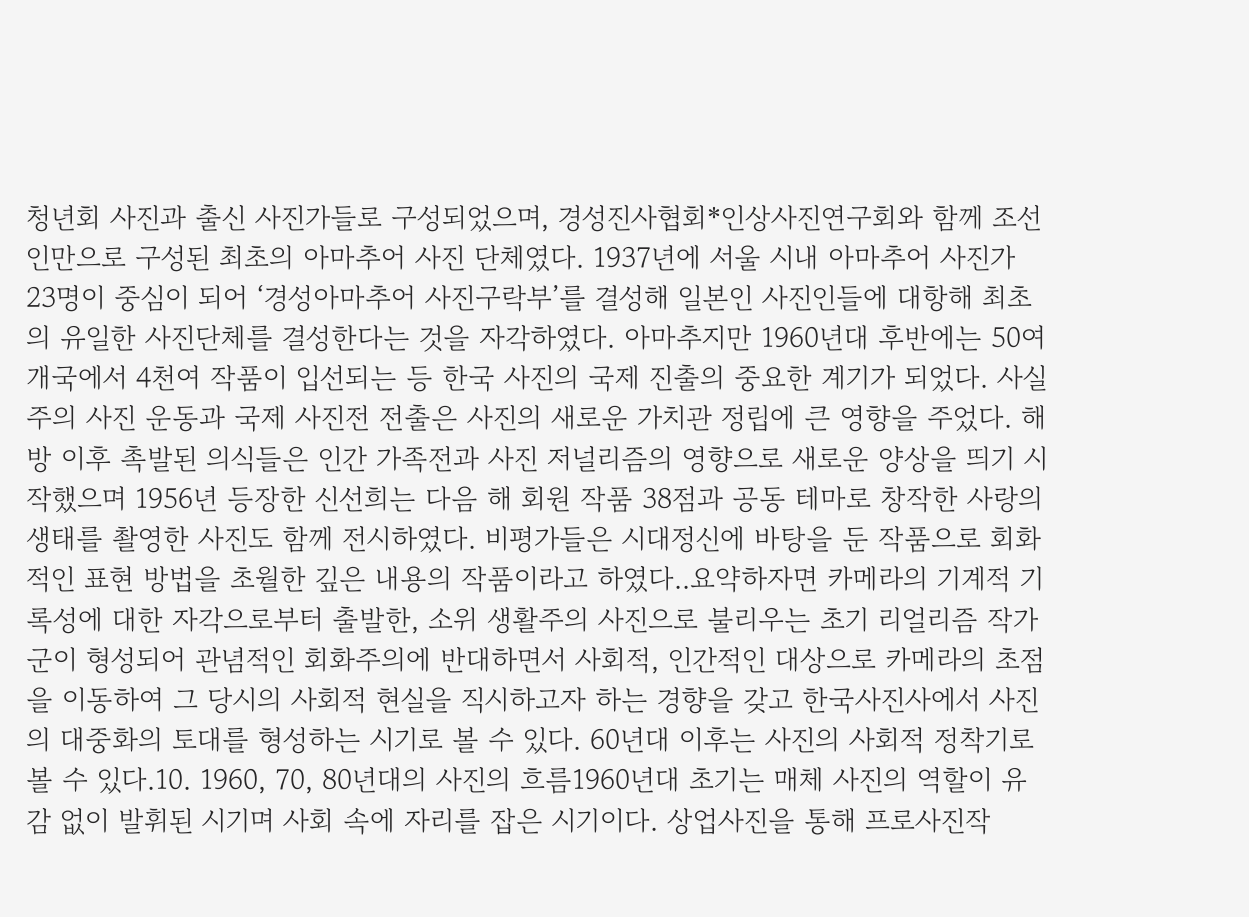청년회 사진과 출신 사진가들로 구성되었으며, 경성진사협회*인상사진연구회와 함께 조선인만으로 구성된 최초의 아마추어 사진 단체였다. 1937년에 서울 시내 아마추어 사진가 23명이 중심이 되어 ‘경성아마추어 사진구락부’를 결성해 일본인 사진인들에 대항해 최초의 유일한 사진단체를 결성한다는 것을 자각하였다. 아마추지만 1960년대 후반에는 50여개국에서 4천여 작품이 입선되는 등 한국 사진의 국제 진출의 중요한 계기가 되었다. 사실주의 사진 운동과 국제 사진전 전출은 사진의 새로운 가치관 정립에 큰 영향을 주었다. 해방 이후 촉발된 의식들은 인간 가족전과 사진 저널리즘의 영향으로 새로운 양상을 띄기 시작했으며 1956년 등장한 신선희는 다음 해 회원 작품 38점과 공동 테마로 창작한 사랑의 생태를 촬영한 사진도 함께 전시하였다. 비평가들은 시대정신에 바탕을 둔 작품으로 회화적인 표현 방법을 초월한 깊은 내용의 작품이라고 하였다..요약하자면 카메라의 기계적 기록성에 대한 자각으로부터 출발한, 소위 생활주의 사진으로 불리우는 초기 리얼리즘 작가군이 형성되어 관념적인 회화주의에 반대하면서 사회적, 인간적인 대상으로 카메라의 초점을 이동하여 그 당시의 사회적 현실을 직시하고자 하는 경향을 갖고 한국사진사에서 사진의 대중화의 토대를 형성하는 시기로 볼 수 있다. 60년대 이후는 사진의 사회적 정착기로 볼 수 있다.10. 1960, 70, 80년대의 사진의 흐름1960년대 초기는 매체 사진의 역할이 유감 없이 발휘된 시기며 사회 속에 자리를 잡은 시기이다. 상업사진을 통해 프로사진작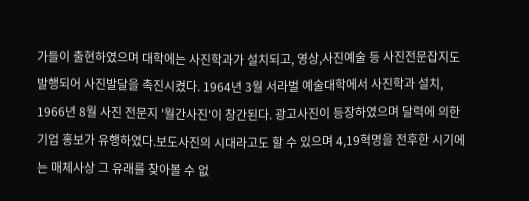가들이 출현하였으며 대학에는 사진학과가 설치되고, 영상,사진예술 등 사진전문잡지도 발행되어 사진발달을 촉진시켰다. 1964년 3월 서라벌 예술대학에서 사진학과 설치, 1966년 8월 사진 전문지 '월간사진'이 창간된다. 광고사진이 등장하였으며 달력에 의한 기업 홍보가 유행하였다.보도사진의 시대라고도 할 수 있으며 4,19혁명을 전후한 시기에는 매체사상 그 유래를 찾아볼 수 없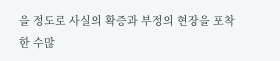을 정도로 사실의 확증과 부정의 현장을 포착한 수많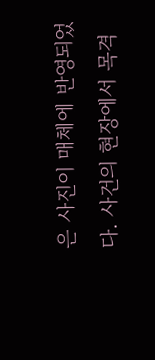은 사진이 매체에 반영되었다. 사건의 현장에서 목격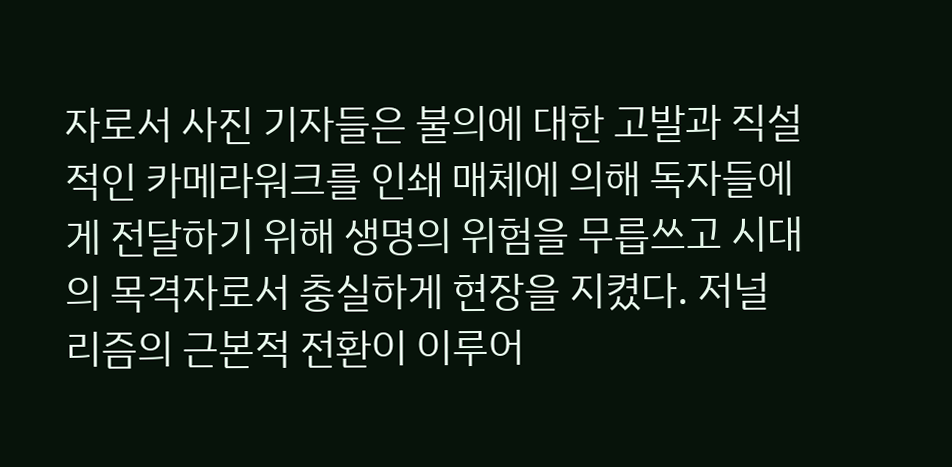자로서 사진 기자들은 불의에 대한 고발과 직설적인 카메라워크를 인쇄 매체에 의해 독자들에게 전달하기 위해 생명의 위험을 무릅쓰고 시대의 목격자로서 충실하게 현장을 지켰다. 저널리즘의 근본적 전환이 이루어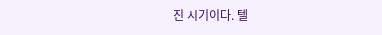진 시기이다. 텔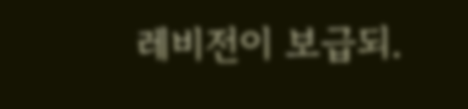레비전이 보급되.